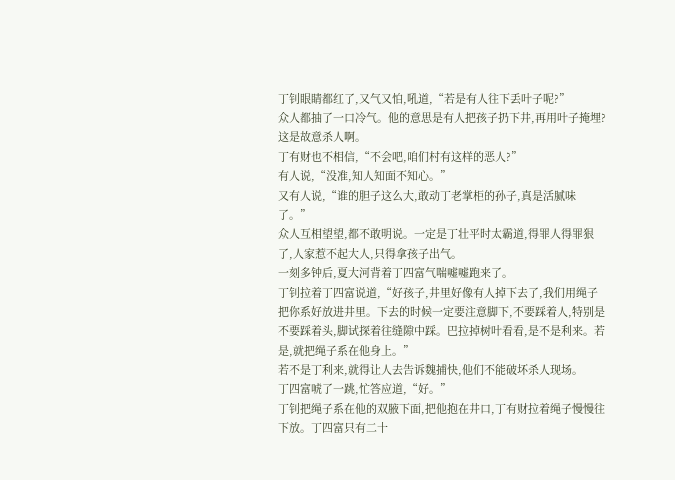丁钊眼睛都红了,又气又怕,吼道,“若是有人往下丢叶子呢?”
众人都抽了一口冷气。他的意思是有人把孩子扔下井,再用叶子掩埋?
这是故意杀人啊。
丁有财也不相信,“不会吧,咱们村有这样的恶人?”
有人说,“没准,知人知面不知心。”
又有人说,“谁的胆子这么大,敢动丁老掌柜的孙子,真是活腻味了。”
众人互相望望,都不敢明说。一定是丁壮平时太霸道,得罪人得罪狠了,人家惹不起大人,只得拿孩子出气。
一刻多钟后,夏大河背着丁四富气喘嘘嘘跑来了。
丁钊拉着丁四富说道,“好孩子,井里好像有人掉下去了,我们用绳子把你系好放进井里。下去的时候一定要注意脚下,不要踩着人,特别是不要踩着头,脚试探着往缝隙中踩。巴拉掉树叶看看,是不是利来。若是,就把绳子系在他身上。”
若不是丁利来,就得让人去告诉魏捕快,他们不能破坏杀人现场。
丁四富唬了一跳,忙答应道,“好。”
丁钊把绳子系在他的双腋下面,把他抱在井口,丁有财拉着绳子慢慢往下放。丁四富只有二十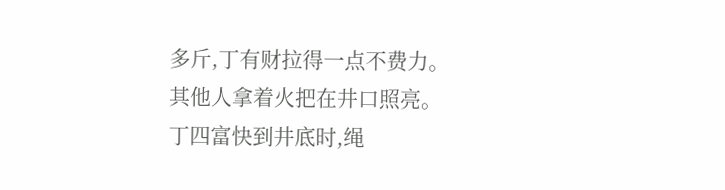多斤,丁有财拉得一点不费力。
其他人拿着火把在井口照亮。
丁四富快到井底时,绳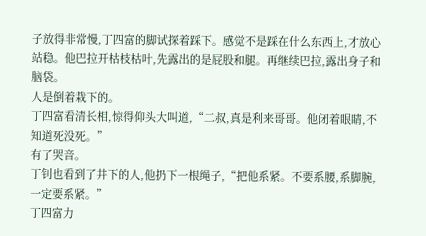子放得非常慢,丁四富的脚试探着踩下。感觉不是踩在什么东西上,才放心站稳。他巴拉开枯枝枯叶,先露出的是屁股和腿。再继续巴拉,露出身子和脑袋。
人是倒着栽下的。
丁四富看清长相,惊得仰头大叫道,“二叔,真是利来哥哥。他闭着眼睛,不知道死没死。”
有了哭音。
丁钊也看到了井下的人,他扔下一根绳子,“把他系紧。不要系腰,系脚腕,一定要系紧。”
丁四富力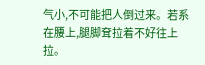气小,不可能把人倒过来。若系在腰上,腿脚耷拉着不好往上拉。